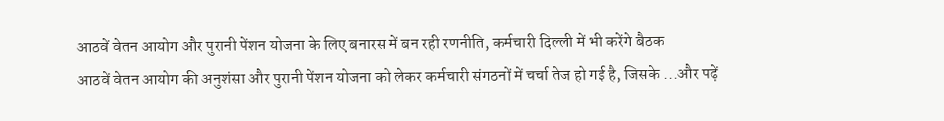आठवें वेतन आयोग और पुरानी पेंशन योजना के लिए बनारस में बन रही रणनीति, कर्मचारी दिल्ली में भी करेंगे बैठक
आठवें वेतन आयोग की अनुशंसा और पुरानी पेंशन योजना को लेकर कर्मचारी संगठनों में चर्चा तेज हो गई है, जिसके ...और पढ़ें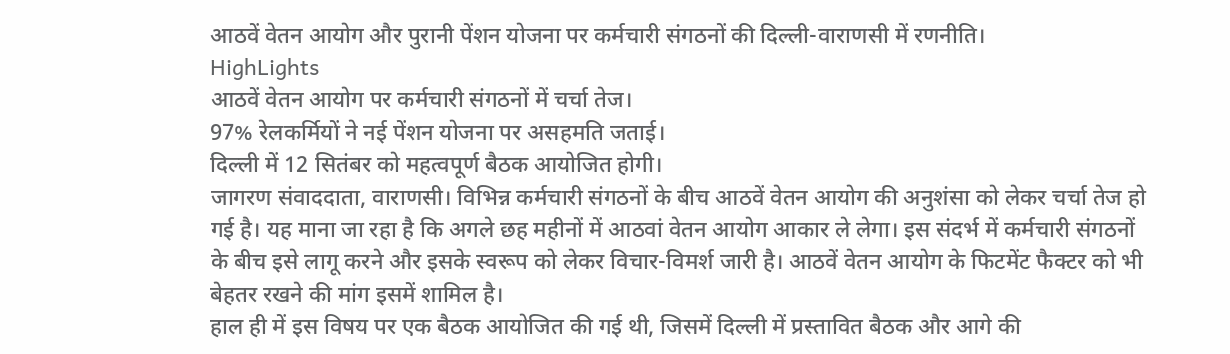आठवें वेतन आयोग और पुरानी पेंशन योजना पर कर्मचारी संगठनों की दिल्ली-वाराणसी में रणनीति।
HighLights
आठवें वेतन आयोग पर कर्मचारी संगठनों में चर्चा तेज।
97% रेलकर्मियों ने नई पेंशन योजना पर असहमति जताई।
दिल्ली में 12 सितंबर को महत्वपूर्ण बैठक आयोजित होगी।
जागरण संवाददाता, वाराणसी। विभिन्न कर्मचारी संगठनों के बीच आठवें वेतन आयोग की अनुशंसा को लेकर चर्चा तेज हो गई है। यह माना जा रहा है कि अगले छह महीनों में आठवां वेतन आयोग आकार ले लेगा। इस संदर्भ में कर्मचारी संगठनों के बीच इसे लागू करने और इसके स्वरूप को लेकर विचार-विमर्श जारी है। आठवें वेतन आयोग के फिटमेंट फैक्टर को भी बेहतर रखने की मांग इसमें शामिल है।
हाल ही में इस विषय पर एक बैठक आयोजित की गई थी, जिसमें दिल्ली में प्रस्तावित बैठक और आगे की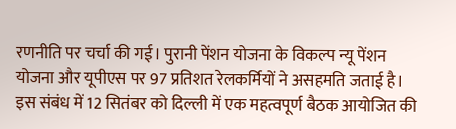रणनीति पर चर्चा की गई। पुरानी पेंशन योजना के विकल्प न्यू पेंशन योजना और यूपीएस पर 97 प्रतिशत रेलकर्मियों ने असहमति जताई है। इस संबंध में 12 सितंबर को दिल्ली में एक महत्वपूर्ण बैठक आयोजित की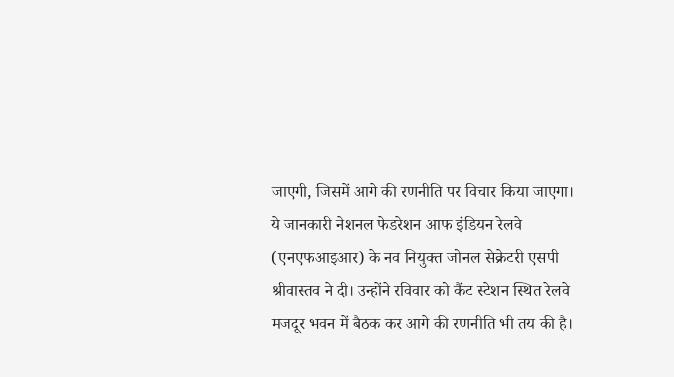जाएगी, जिसमें आगे की रणनीति पर विचार किया जाएगा।
ये जानकारी नेशनल फेडरेशन आफ इंडियन रेलवे (एनएफआइआर) के नव नियुक्त जोनल सेक्रेटरी एसपी श्रीवास्तव ने दी। उन्होंने रविवार को कैंट स्टेशन स्थित रेलवे मजदूर भवन में बैठक कर आगे की रणनीति भी तय की है।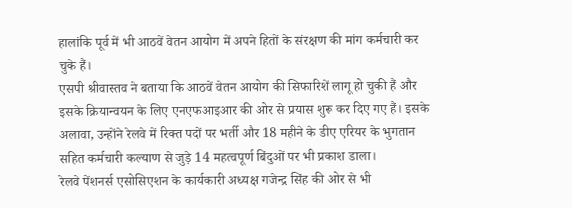हालांकि पूर्व में भी आठवें वेतन आयोग में अपने हितों के संरक्षण की मांग कर्मचारी कर चुके हैं।
एसपी श्रीवास्तव ने बताया कि आठवें वेतन आयोग की सिफारिशें लागू हो चुकी हैं और इसके क्रियान्वयन के लिए एनएफआइआर की ओर से प्रयास शुरू कर दिए गए हैं। इसके अलावा, उन्होंने रेलवे में रिक्त पदों पर भर्ती और 18 महीने के डीए एरियर के भुगतान सहित कर्मचारी कल्याण से जुड़े 14 महत्वपूर्ण बिंदुओं पर भी प्रकाश डाला।
रेलवे पेंशनर्स एसोसिएशन के कार्यकारी अध्यक्ष गजेन्द्र सिंह की ओर से भी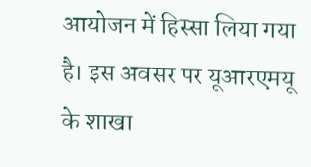आयोजन में हिस्सा लिया गया है। इस अवसर पर यूआरएमयू के शाखा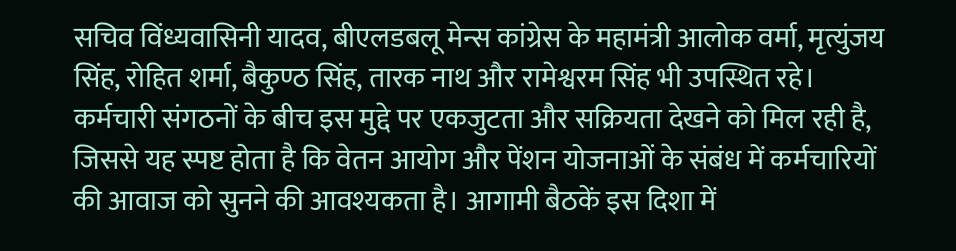सचिव विंध्यवासिनी यादव, बीएलडबलू मेन्स कांग्रेस के महामंत्री आलोक वर्मा, मृत्युंजय सिंह, रोहित शर्मा, बैकुण्ठ सिंह, तारक नाथ और रामेश्वरम सिंह भी उपस्थित रहे।
कर्मचारी संगठनों के बीच इस मुद्दे पर एकजुटता और सक्रियता देखने को मिल रही है, जिससे यह स्पष्ट होता है कि वेतन आयोग और पेंशन योजनाओं के संबंध में कर्मचारियों की आवाज को सुनने की आवश्यकता है। आगामी बैठकें इस दिशा में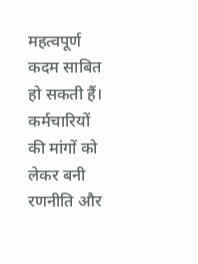महत्वपूर्ण कदम साबित हो सकती हैं। कर्मचारियों की मांगों को लेकर बनी रणनीति और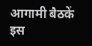आगामी बैठकें इस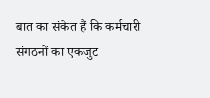बात का संकेत हैं कि कर्मचारी संगठनों का एकजुट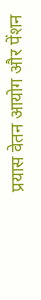प्रयास वेतन आयोग और पेंशन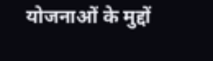योजनाओं के मुद्दों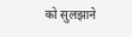को सुलझाने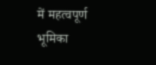में महत्वपूर्ण भूमिका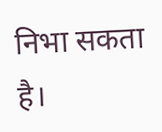निभा सकता है।